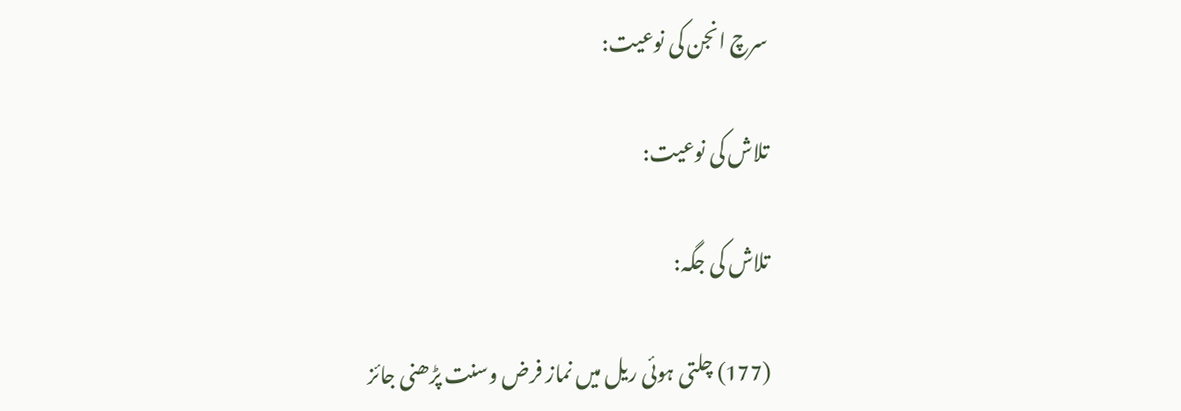سرچ انجن کی نوعیت:

تلاش کی نوعیت:

تلاش کی جگہ:

(177) چلتی ہوئی ریل میں نماز فرض وسنت پڑھنی جائز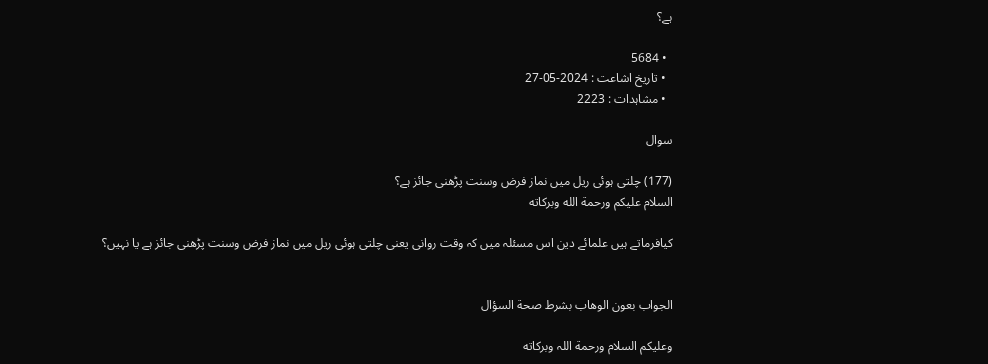ہے؟

  • 5684
  • تاریخ اشاعت : 2024-05-27
  • مشاہدات : 2223

سوال

(177) چلتی ہوئی ریل میں نماز فرض وسنت پڑھنی جائز ہے؟
السلام عليكم ورحمة الله وبركاته

کیافرماتے ہیں علمائے دین اس مسئلہ میں کہ وقت روانی یعنی چلتی ہوئی ریل میں نماز فرض وسنت پڑھنی جائز ہے یا نہیں؟


الجواب بعون الوهاب بشرط صحة السؤال

وعلیکم السلام ورحمة اللہ وبرکاته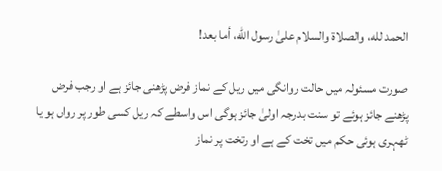الحمد لله، والصلاة والسلام علىٰ رسول الله، أما بعد!

صورت مسئولہ میں حالت روانگی میں ریل کے نماز فرض پڑھنی جائز ہے او رجب فرض پڑھنے جائز ہوئے تو سنت بدرجہ اولیٰ جائز ہوگی اس واسطے کہ ریل کسی طور پر رواں ہو یا ٹھہری ہوئی حکم میں تخت کے ہے او رتخت پر نماز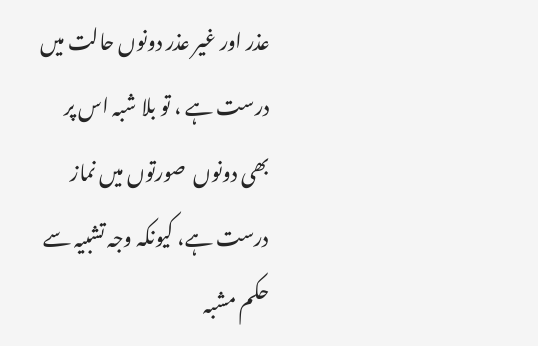عذر اور غیر عذر دونوں حالت میں درست ہے ، تو بلا شبہ اس پر بھی دونوں  صورتوں میں نماز درست ہے، کیونکہ وجہ تشبیہ سے حکم مشبہ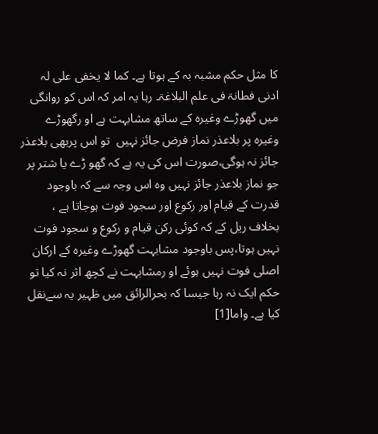کا مثل حکم مشبہ بہ کے ہوتا ہے۔ کما لا یخفی علی لہ ادنی فطانۃ فی علم البلاغۃ۔ رہا یہ امر کہ اس کو روانگی میں گھوڑے وغیرہ کے ساتھ مشابہت ہے او رگھوڑے  وغیرہ پر بلاعذر نماز فرض جائز نہیں  تو اس پربھی بلاعذر جائز نہ ہوگی،صورت اس کی یہ ہے کہ گھو ڑے یا شتر پر جو نماز بلاعذر جائز نہیں وہ اس وجہ سے کہ باوجود قدرت کے قیام اور رکوع اور سجود فوت ہوجاتا ہے ، بخلاف ریل کے کہ کوئی رکن قیام و رکوع و سجود فوت نہیں ہوتا،پس باوجود مشابہت گھوڑے وغیرہ کے ارکان اصلی فوت نہیں ہوئے او رمشابہت نے کچھ اثر نہ کیا تو حکم ایک نہ رہا جیسا کہ بحرالرائق میں ظہیر یہ سےنقل کیا ہے۔ واما[1]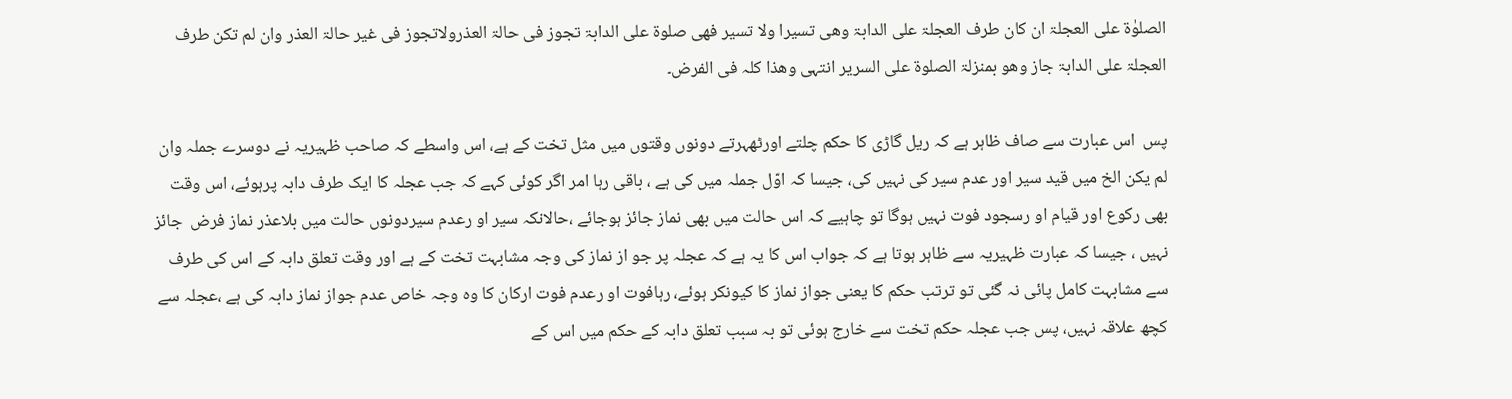الصلوٰۃ علی العجلۃ ان کان طرف العجلۃ علی الدابۃ وھی تسیرا ولا تسیر فھی صلوۃ علی الدابۃ تجوز فی حالۃ العذرولاتجوز فی غیر حالۃ العذر وان لم تکن طرف العجلۃ علی الدابۃ جاز وھو بمنزلۃ الصلوۃ علی السریر انتہی وھذا کلہ فی الفرض۔

پس  اس عبارت سے صاف ظاہر ہے کہ ریل گاڑی کا حکم چلتے اورٹھہرتے دونوں وقتوں میں مثل تخت کے ہے، اس واسطے کہ صاحب ظہیریہ نے دوسرے جملہ وان لم یکن الخ میں قید سیر اور عدم سیر کی نہیں کی، جیسا کہ اوّل جملہ میں کی ہے ، باقی رہا امر اگر کوئی کہے کہ جب عجلہ کا ایک طرف دابہ پرہوئے، اس وقت بھی رکوع اور قیام او رسجود فوت نہیں ہوگا تو چاہیے کہ اس حالت میں بھی نماز جائز ہوجائے ،حالانکہ سیر او رعدم سیردونوں حالت میں بلاعذر نماز فرض  جائز نہیں ، جیسا کہ عبارت ظہیریہ سے ظاہر ہوتا ہے کہ جواب اس کا یہ ہے کہ عجلہ پر جو از نماز کی وجہ مشابہت تخت کے ہے اور وقت تعلق دابہ کے اس کی طرف سے مشابہت کامل پائی نہ گئی تو ترتب حکم کا یعنی جواز نماز کا کیونکر ہوئے، رہافوت او رعدم فوت ارکان کا وہ وجہ خاص عدم جواز نماز دابہ کی ہے ،عجلہ سے کچھ علاقہ نہیں، پس جب عجلہ حکم تخت سے خارج ہوئی تو بہ سبب تعلق دابہ کے حکم میں اس کے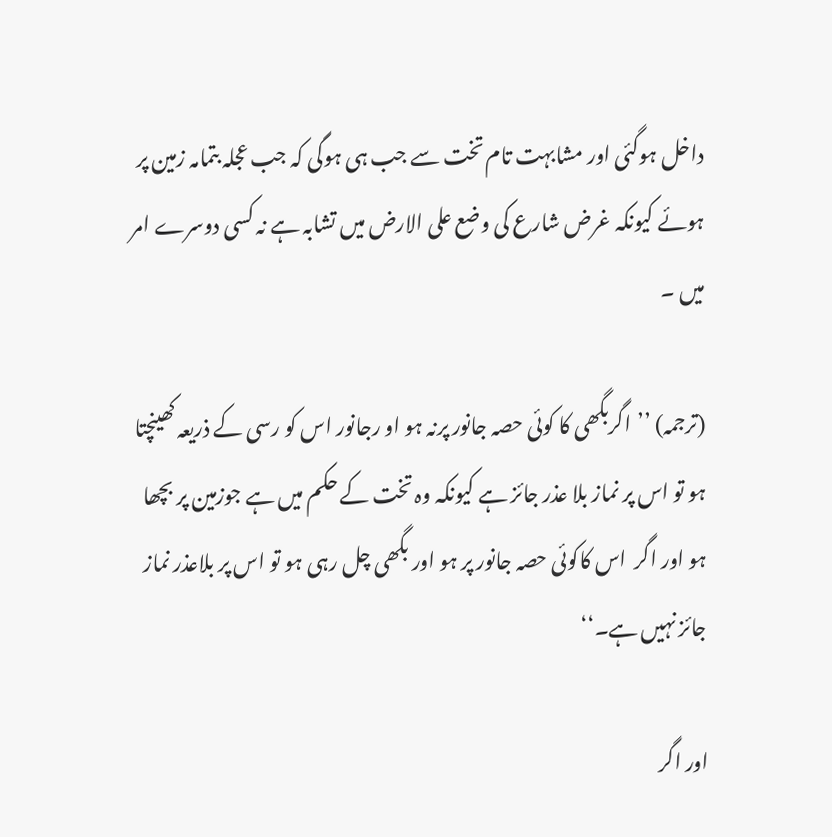داخل ہوگئی اور مشابہت تام تخت سے جب ہی ہوگی کہ جب عجلہ بتمامہ زمین پر ہوئے کیونکہ غرض شارع کی وضع علی الارض میں تشابہ ہے نہ کسی دوسرے امر میں ۔

(ترجمہ) ’’اگربگھی کا کوئی حصہ جانور پرنہ ہو او رجانور اس کو رسی کے ذریعہ کھینچتا ہو تو اس پر نماز بلا عذر جائز ہے کیونکہ وہ تخت کے حکم میں ہے جوزمین پر بچھا ہو اور اگر  اس کاکوئی حصہ جانور پر ہو اور بگھی چل رہی ہو تو اس پر بلاعذر نماز جائز نہیں ہے۔‘‘

اور اگر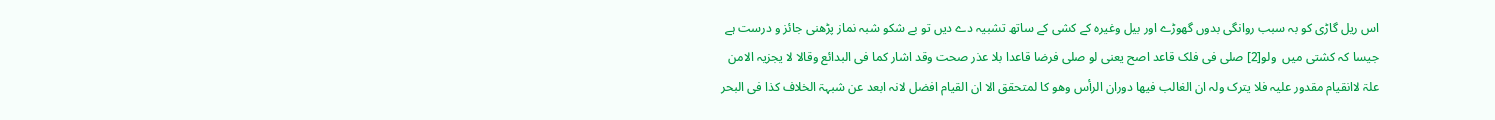اس ریل گاڑی کو بہ سبب روانگی بدوں گھوڑے اور بیل وغیرہ کے کشی کے ساتھ تشبیہ دے دیں تو بے شکو شبہ نماز پڑھنی جائز و درست ہے جیسا کہ کشتی میں  ولو[2] صلی فی فلک قاعد اصح یعنی لو صلی فرضا قاعدا بلا عذر صحت وقد اشار کما فی البدائع وقالا لا یجزیہ الامن علۃ لاانقیام مقدور علیہ فلا یترک ولہ ان الغالب فیھا دوران الرأس وھو کا لمتحقق الا ان القیام افضل لانہ ابعد عن شبہۃ الخلاف کذا فی البحر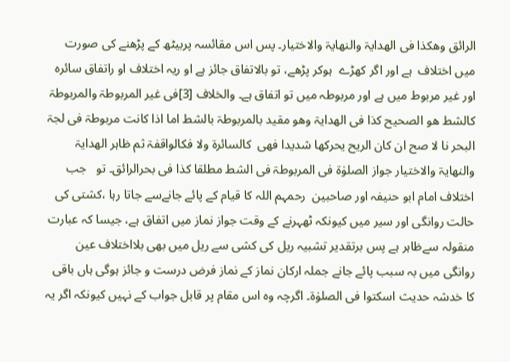الرائق وھکذا فی الھدایۃ والنھایۃ والاختیار۔ پس اس مقائسہ پربیٹھ کے پڑھنے کی صورت میں اختلاف  ہے اور اگر کھڑے  ہوکر پڑھے، تو بالاتفاق جائز ہے او ریہ اختلاف او راتفاق سائرہ اور غیر مربوط میں ہے اور مربوطہ میں تو اتفاق ہے۔ والخلاف [3]فی غیر المربوطۃ والمربوطۃ کالشط ھو الصحیح کذا فی الھدایۃ وھو مقید بالمربوطۃ بالشط اما اذا کانت مربوطۃ فی لجۃ البحر نا لا صح ان کان الریح یحرکھا شدیدا فھی  کالسائرۃ ولا فکالواقفۃ ثم ظاہر الھدایۃ والنھایۃ والاختیار جواز الصلوٰۃ فی المربوطۃ فی الشط مطلقا کذا فی بحرالرائق۔ تو   جب  اختلاف امام ابو حنیفہ اور صاحبین  رحمہم اللہ کا قیام کے پائے جانےسے جاتا رہا ،کشتی کی حالت روانگی اور سیر میں کیونکہ ٹھہرنے کے وقت جواز نماز میں اتفاق ہے، جیسا کہ عبارت منقولہ سےظاہر ہے پس برتقدیر تشبیہ ریل کی کشی سے ریل میں بھی بلااختلاف عین روانگی میں بہ سبب پائے جانے جملہ ارکان نماز کے نماز فرض درست و جائز ہوگی ہاں باقی کا خدشہ حدیث اسکتوا فی الصلوٰۃ۔ اگرچہ وہ اس مقام پر قابل جواب کے نہیں کیونکہ اگر یہ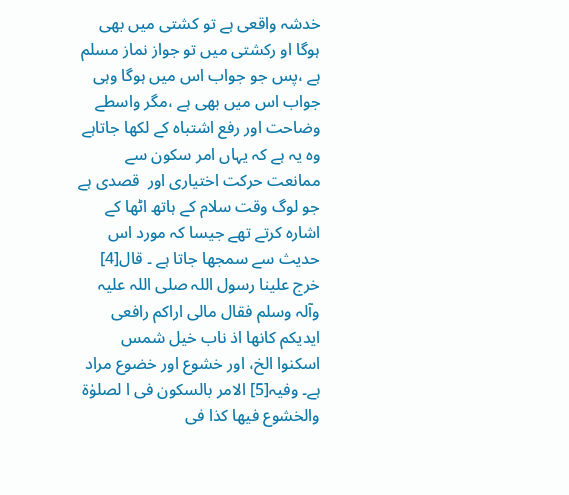خدشہ واقعی ہے تو کشتی میں بھی ہوگا او رکشتی میں تو جواز نماز مسلم ہے ،پس جو جواب اس میں ہوگا وہی جواب اس میں بھی ہے ،مگر واسطے وضاحت اور رفع اشتباہ کے لکھا جاتاہے وہ یہ ہے کہ یہاں امر سکون سے ممانعت حرکت اختیاری اور  قصدی ہے جو لوگ وقت سلام کے ہاتھ اٹھا کے اشارہ کرتے تھے جیسا کہ مورد اس حدیث سے سمجھا جاتا ہے ۔ قال[4] خرج علینا رسول اللہ صلی اللہ علیہ وآلہ وسلم فقال مالی اراکم رافعی ایدیکم کانھا اذ ناب خیل شمس اسکنوا الخ، اور خشوع اور خضوع مراد ہے۔ وفیہ[5] الامر بالسکون فی ا لصلوٰۃ والخشوع فیھا کذا فی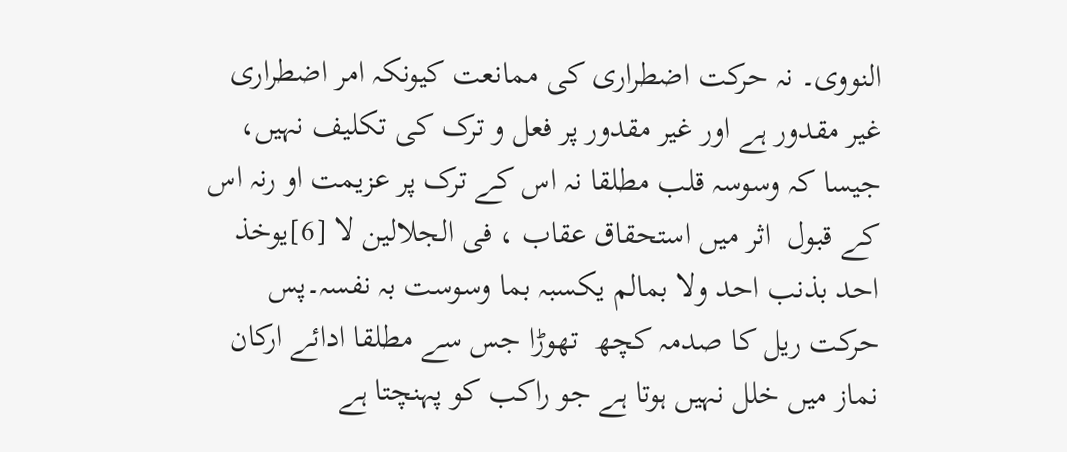النووی۔ نہ حرکت اضطراری کی ممانعت کیونکہ امر اضطراری غیر مقدور ہے اور غیر مقدور پر فعل و ترک کی تکلیف نہیں، جیسا کہ وسوسہ قلب مطلقا نہ اس کے ترک پر عزیمت او رنہ اس کے قبول  اثر میں استحقاق عقاب ، فی الجلالین لا [6]یوخذ احد بذنب احد ولا بمالم یکسبہ بما وسوست بہ نفسہ۔پس حرکت ریل کا صدمہ کچھ  تھوڑا جس سے مطلقا ادائے ارکان نماز میں خلل نہیں ہوتا ہے جو راکب کو پہنچتا ہے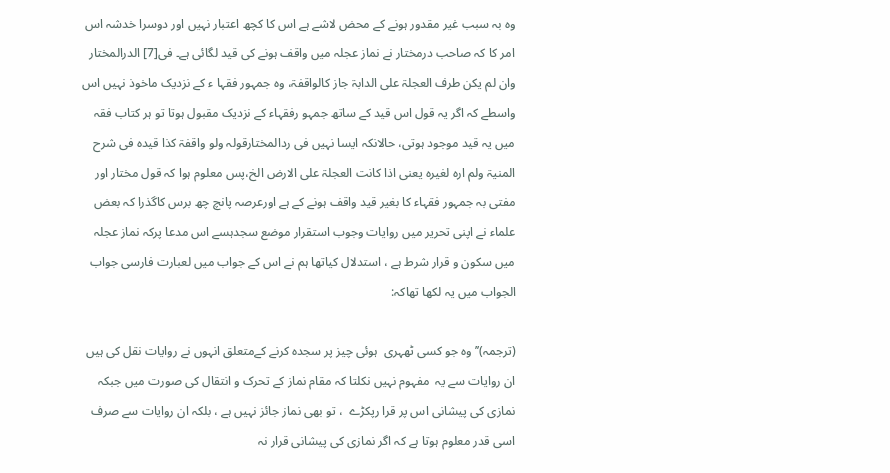وہ بہ سبب غیر مقدور ہونے کے محض لاشے ہے اس کا کچھ اعتبار نہیں اور دوسرا خدشہ اس امر کا کہ صاحب درمختار نے نماز عجلہ میں واقف ہونے کی قید لگائی ہے۔ فی[7] الدرالمختار وان لم یکن طرف العجلۃ علی الدابۃ جاز کالواقفۃ، وہ جمہور فقہا ء کے نزدیک ماخوذ نہیں اس واسطے کہ اگر یہ قول اس قید کے ساتھ جمہو رفقہاء کے نزدیک مقبول ہوتا تو ہر کتاب فقہ میں یہ قید موجود ہوتی، حالانکہ ایسا نہیں فی ردالمختارقولہ ولو واقفۃ کذا قیدہ فی شرح المنیۃ ولم ارہ لغیرہ یعنی اذا کانت العجلۃ علی الارض الخ،پس معلوم ہوا کہ قول مختار اور مفتی بہ جمہور فقہاء کا بغیر قید واقف ہونے کے ہے اورعرصہ پانچ چھ برس کاگذرا کہ بعض علماء نے اپنی تحریر میں روایات وجوب استقرار موضع سجدہسے اس مدعا پرکہ نماز عجلہ میں سکون و قرار شرط ہے ، استدلال کیاتھا ہم نے اس کے جواب میں لعبارت فارسی جواب الجواب میں یہ لکھا تھاکہ:

(ترجمہ)’’ وہ جو کسی ٹھہری  ہوئی چیز پر سجدہ کرنے کےمتعلق انہوں نے روایات نقل کی ہیں ان روایات سے یہ  مفہوم نہیں نکلتا کہ مقام نماز کے تحرک و انتقال کی صورت میں جبکہ نمازی کی پیشانی اس پر قرا رپکڑے  ، تو بھی نماز جائز نہیں ہے ، بلکہ ان روایات سے صرف اسی قدر معلوم ہوتا ہے کہ اگر نمازی کی پیشانی قرار نہ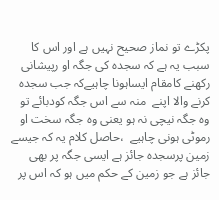پکڑے تو نماز صحیح نہیں ہے اور اس کا سبب یہ ہے کہ سجدہ کی جگہ او رپیشانی رکھنے کامقام ایساہونا چاہیےکہ جب سجدہ کرنے والا اپنے  منہ سے اس جگہ کودبائے تو وہ جگہ نیچی نہ ہو یعنی وہ جگہ سخت او رموٹی ہونی چاہیے  ،حاصل کلام یہ کہ جیسے زمین پرسجدہ جائز ہے ایسی جگہ پر بھی جائز ہے جو زمین کے حکم میں ہو کہ اس پر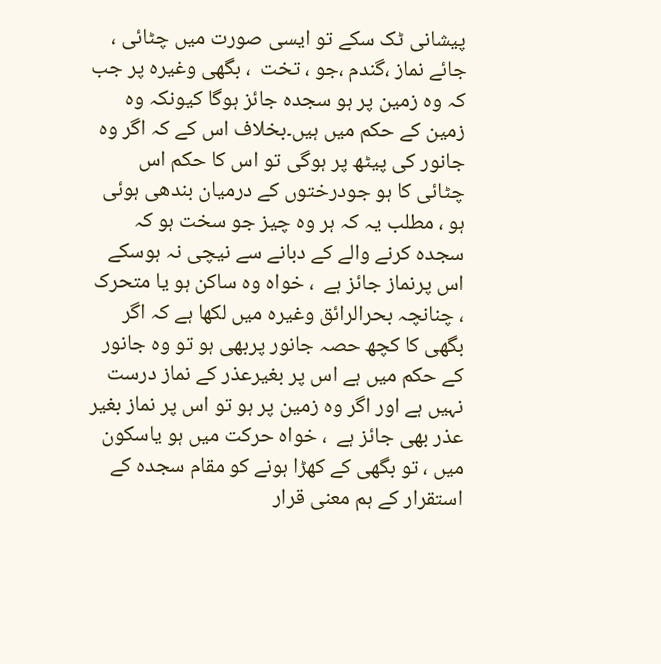پیشانی ٹک سکے تو ایسی صورت میں چٹائی ، جائے نماز ،گندم ،جو ، تخت  ، بگھی وغیرہ پر جب کہ وہ زمین پر ہو سجدہ جائز ہوگا کیونکہ وہ زمین کے حکم میں ہیں۔بخلاف اس کے کہ اگر وہ جانور کی پیٹھ پر ہوگی تو اس کا حکم اس چٹائی کا ہو جودرختوں کے درمیان بندھی ہوئی ہو ، مطلب یہ کہ ہر وہ چیز جو سخت ہو کہ سجدہ کرنے والے کے دبانے سے نیچی نہ ہوسکے اس پرنماز جائز ہے  ، خواہ وہ ساکن ہو یا متحرک ، چنانچہ بحرالرائق وغیرہ میں لکھا ہے کہ اگر بگھی کا کچھ حصہ جانور پربھی ہو تو وہ جانور کے حکم میں ہے اس پر بغیرعذر کے نماز درست نہیں ہے اور اگر وہ زمین پر ہو تو اس پر نماز بغیر عذر بھی جائز ہے  ، خواہ حرکت میں ہو یاسکون میں ، تو بگھی کے کھڑا ہونے کو مقام سجدہ کے استقرار کے ہم معنی قرار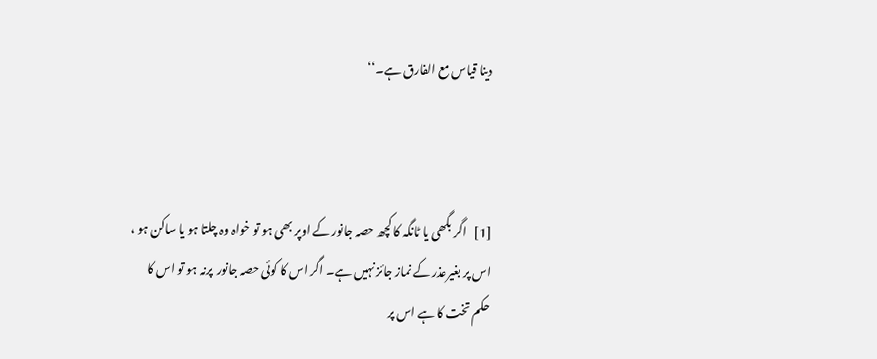دینا قیاس مع الفارق ہے۔‘‘



[1]   اگر بگھی یا ٹانگہ کا کچھ حصہ جانور کے اوپر بھی ہو تو خواہ وہ چلتا ہو یا ساکن ہو ، اس پر بغیرعذر کے نماز جائز نہیں ہے۔ اگر اس کا کوئی حصہ جانور  پرنہ ہو تو اس کا حکم تخت کا ہے اس پر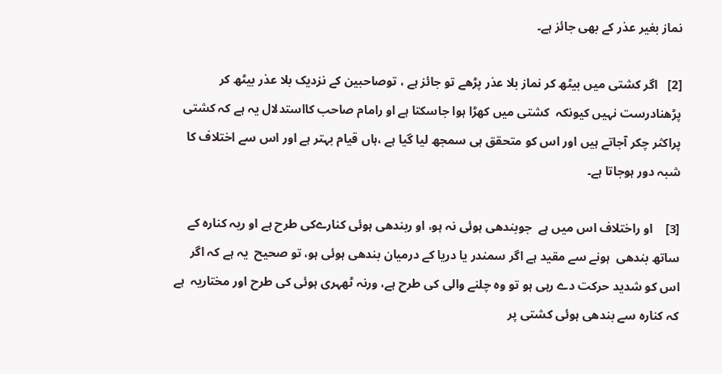نماز بغیر عذر کے بھی جائز ہے۔

[2]   اگر کشتی میں بیٹھ کر نماز بلا عذر پڑھے تو جائز ہے ، توصاحبین کے نزدیک بلا عذر بیٹھ کر پڑھنادرست نہیں کیونکہ  کشتی میں کھڑا ہوا جاسکتا ہے او رامام صاحب کااستدلال یہ ہے کہ کشتی پراکثر چکر آجاتے ہیں اور اس کو متحقق ہی سمجھ لیا گیا ہے ،ہاں قیام بہتر ہے اور اس سے اختلاف کا شبہ دور ہوجاتا ہے۔

[3]    او راختلاف اس میں ہے  جوبندھی ہوئی نہ ہو، او ربندھی ہوئی کنارےکی طرح ہے او ریہ کنارہ کے ساتھ بندھی  ہونے سے مقید ہے اگر سمندر یا دریا کے درمیان بندھی ہوئی ہو، تو صحیح  یہ ہے کہ اگر اس کو شدید حرکت دے رہی ہو تو وہ چلنے والی کی طرح ہے، ورنہ ٹھہری ہوئی کی طرح اور مختاریہ  ہے کہ کنارہ سے بندھی ہوئی کشتی پر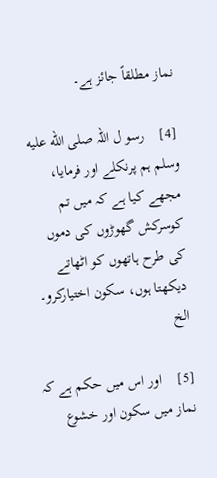نماز مطلقاً جائز ہے۔

[4]    رسو ل اللہ صلى الله عليه وسلم ہم پرنکلے اور فرمایا، مجھے کیا ہے کہ میں تم کوسرکش گھوڑوں کی دموں کی طرح ہاتھوں کو اٹھاتے دیکھتا ہوں، سکون اختیارکرو۔ الخ

[5]    اور اس میں حکم ہے کہ نماز میں سکون اور خشوع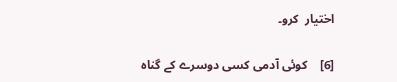اختیار  کرو۔

[6]    کوئی آدمی کسی دوسرے کے گناہ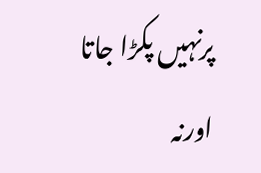پرنہیں پکڑا جاتا اورنہ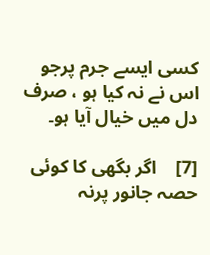کسی ایسے جرم پرجو اس نے نہ کیا ہو ، صرف دل میں خیال آیا ہو۔

[7]    اگر بگھی کا کوئی حصہ جانور پرنہ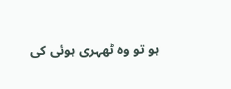ہو تو وہ ٹھہری ہوئی کی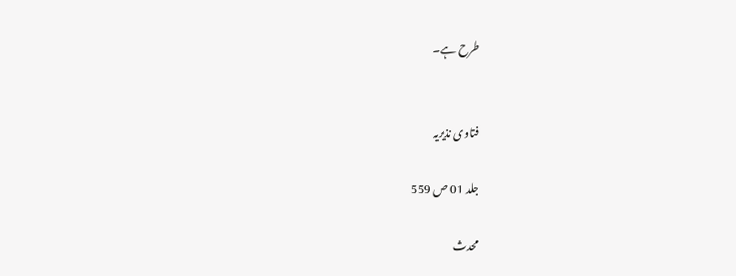طرح ہے۔


فتاوی نذیریہ

جلد 01 ص 559

محدث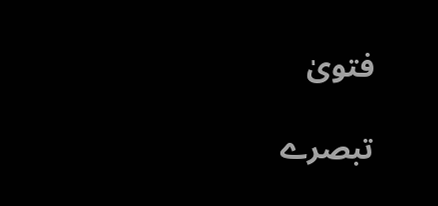فتویٰ

تبصرے